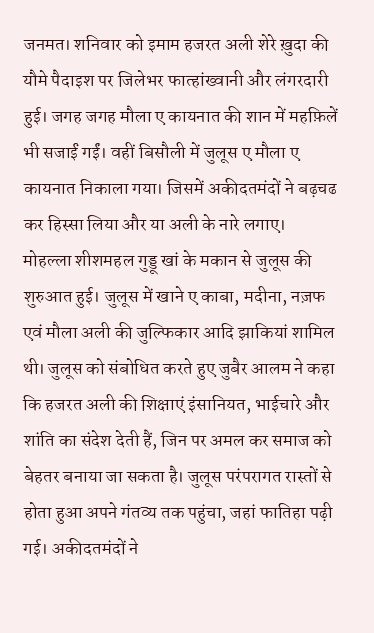जनमत। शनिवार को इमाम हजरत अली शेरे ख़ुदा की यौमे पैदाइश पर जिलेभर फात्हांख्वानी और लंगरदारी हुई। जगह जगह मौला ए कायनात की शान में महफ़िलें भी सजाईं गईं। वहीं बिसौली में जुलूस ए मौला ए कायनात निकाला गया। जिसमें अकीदतमंदों ने बढ़चढ कर हिस्सा लिया और या अली के नारे लगाए।
मोहल्ला शीशमहल गुड्डू खां के मकान से जुलूस की शुरुआत हुई। जुलूस में खाने ए काबा, मदीना, नज़फ एवं मौला अली की जुल्फिकार आदि झाकियां शामिल थी। जुलूस को संबोधित करते हुए जुबैर आलम ने कहा कि हजरत अली की शिक्षाएं इंसानियत, भाईचारे और शांति का संदेश देती हैं, जिन पर अमल कर समाज को बेहतर बनाया जा सकता है। जुलूस परंपरागत रास्तों से होता हुआ अपने गंतव्य तक पहुंचा, जहां फातिहा पढ़ी गई। अकीदतमंदों ने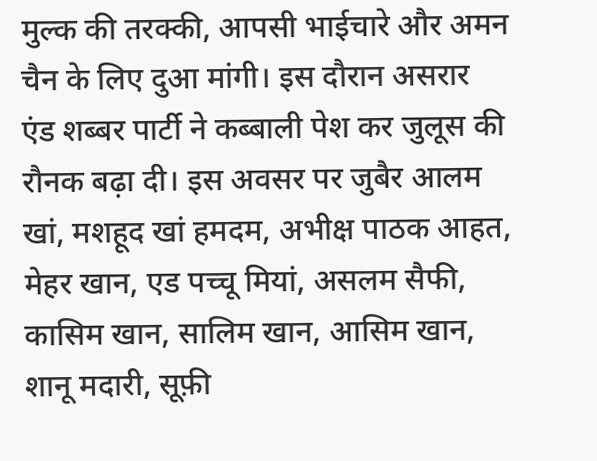मुल्क की तरक्की, आपसी भाईचारे और अमन चैन के लिए दुआ मांगी। इस दौरान असरार एंड शब्बर पार्टी ने कब्बाली पेश कर जुलूस की रौनक बढ़ा दी। इस अवसर पर जुबैर आलम खां, मशहूद खां हमदम, अभीक्ष पाठक आहत, मेहर खान, एड पच्चू मियां, असलम सैफी, कासिम खान, सालिम खान, आसिम खान, शानू मदारी, सूफ़ी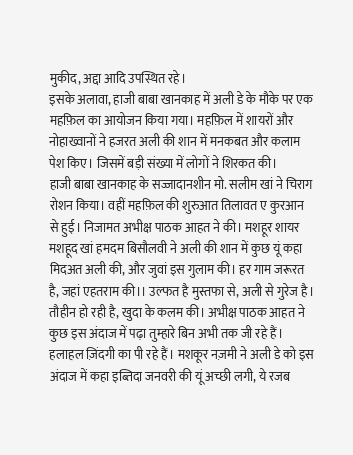मुकीद, अद्दा आदि उपस्थित रहे।
इसके अलावा, हाजी बाबा खानकाह में अली डे के मौके पर एक महफ़िल का आयोजन किया गया। महफ़िल में शायरों और नोहाख्वानों ने हजरत अली की शान में मनकबत और कलाम पेश किए। जिसमें बड़ी संख्या में लोगों ने शिरकत की।
हाजी बाबा खानकाह के सज्जादानशीन मो. सलीम खां ने चिराग रोशन किया। वहीं महफ़िल की शुरुआत तिलावत ए कुरआन से हुई। निजामत अभीक्ष पाठक आहत ने की। मशहूर शायर मशहूद खां हमदम बिसौलवी ने अली की शान में कुछ यूं कहा मिदअत अली की, और जुवां इस गुलाम की। हर गाम जरूरत है, जहां एहतराम की।। उल्फत है मुस्तफा से, अली से गुरेज है। तौहीन हो रही है, खुदा के कलम की। अभीक्ष पाठक आहत ने कुछ इस अंदाज में पढ़ा तुम्हारे बिन अभी तक जी रहे हैं। हलाहल ज़िंदगी का पी रहे हैं। मशकूर नज़मी ने अली डे को इस अंदाज में कहा इब्तिदा जनवरी की यूं अच्छी लगी, ये रजब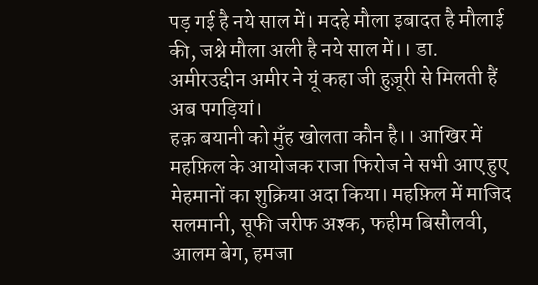पड़ गई है नये साल में। मदहे मौला इबादत है मौलाई की, जश्ने मौला अली है नये साल में।। डा. अमीरउद्दीन अमीर ने यूं कहा जी हुज़ूरी से मिलती हैं अब पगड़ियां।
हक़ बयानी को मुँह खोलता कौन है।। आखिर में महफ़िल के आयोजक राजा फिरोज ने सभी आए हुए मेहमानों का शुक्रिया अदा किया। महफ़िल में माजिद सलमानी, सूफी जरीफ अश्क, फहीम बिसौलवी, आलम बेग, हमजा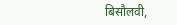बिसौलवी,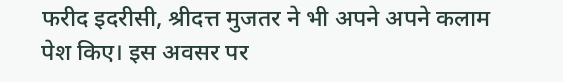फरीद इदरीसी, श्रीदत्त मुजतर ने भी अपने अपने कलाम पेश किए। इस अवसर पर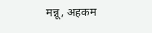मन्नू, अहकम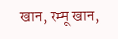खान, रम्मू खान,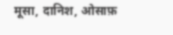मूसा, दानिश, ओसाफ़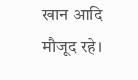खान आदि मौजूद रहे।